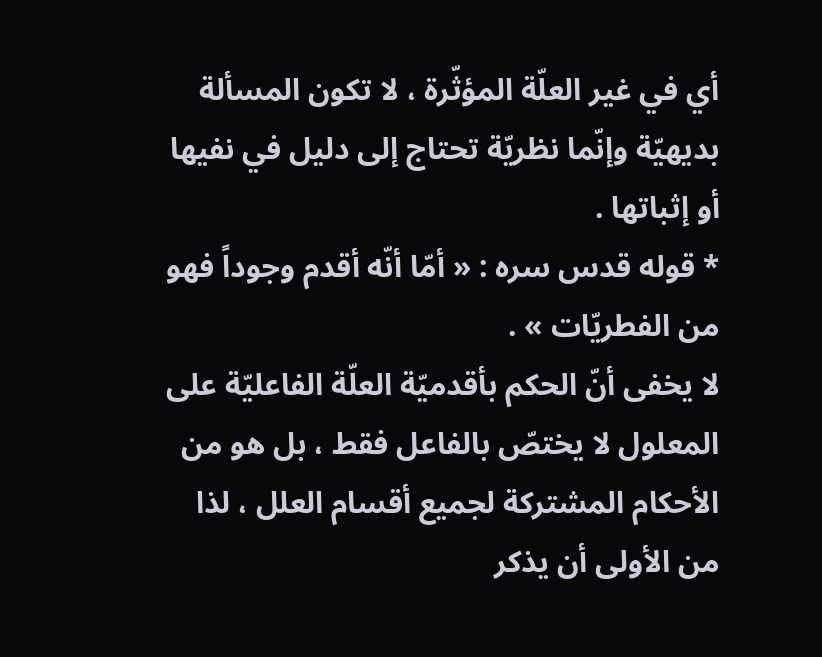أي في غير العلّة المؤثّرة ، لا تكون المسألة بديهيّة وإنّما نظريّة تحتاج إلى دليل في نفيها أو إثباتها .
* قوله قدس سره : « أمّا أنّه أقدم وجوداً فهو من الفطريّات » .
لا يخفى أنّ الحكم بأقدميّة العلّة الفاعليّة على المعلول لا يختصّ بالفاعل فقط ، بل هو من الأحكام المشتركة لجميع أقسام العلل ، لذا من الأولى أن يذكر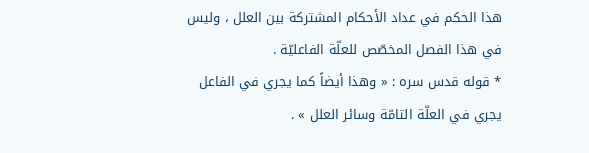هذا الحكم في عداد الأحكام المشتركة بين العلل ، وليس في هذا الفصل المخصّص للعلّة الفاعليّة .
* قوله قدس سره : « وهذا أيضاً كما يجري في الفاعل يجري في العلّة التامّة وسائر العلل » .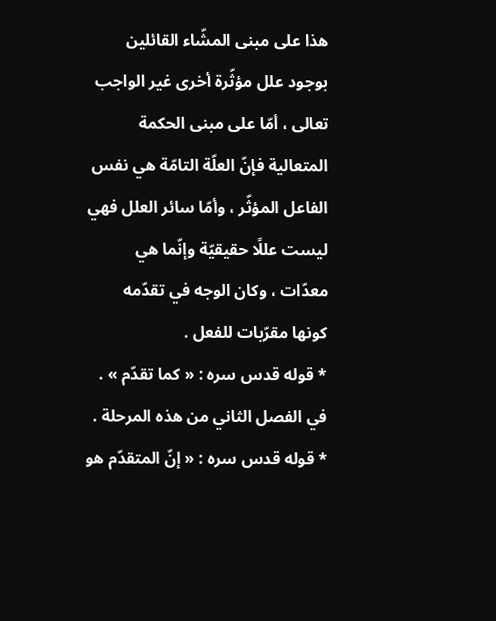هذا على مبنى المشّاء القائلين بوجود علل مؤثّرة أخرى غير الواجب تعالى ، أمّا على مبنى الحكمة المتعالية فإنّ العلّة التامّة هي نفس الفاعل المؤثّر ، وأمّا سائر العلل فهي ليست عللًا حقيقيّة وإنّما هي معدّات ، وكان الوجه في تقدّمه كونها مقرّبات للفعل .
* قوله قدس سره : « كما تقدّم » . في الفصل الثاني من هذه المرحلة .
* قوله قدس سره : « إنّ المتقدّم هو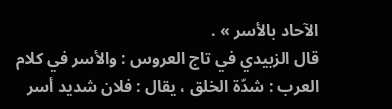الآحاد بالأسر » .
قال الزبيدي في تاج العروس : والأسر في كلام العرب : شدّة الخلق ، يقال : فلان شديد أسر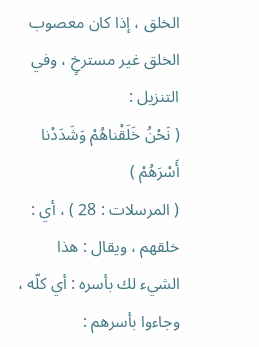الخلق ، إذا كان معصوب الخلق غير مسترخٍ ، وفي التنزيل :
( نَحْنُ خَلَقْناهُمْ وَشَدَدْنا أَسْرَهُمْ )
( المرسلات : 28 ) ، أي : خلقهم ، ويقال : هذا الشيء لك بأسره : أي كلّه ، وجاءوا بأسرهم :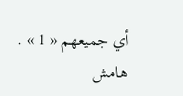أي جميعهم « 1 » .
هامش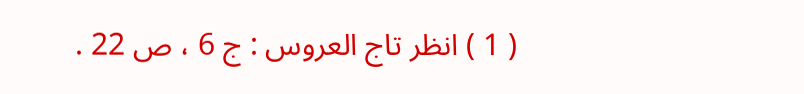( 1 ) انظر تاج العروس : ج 6 ، ص 22 .